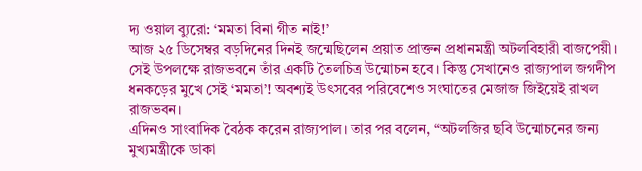দ্য ওয়াল ব্যুরো: ‘মমতা বিনা গীত নাই!’
আজ ২৫ ডিসেম্বর বড়দিনের দিনই জন্মেছিলেন প্রয়াত প্রাক্তন প্রধানমন্ত্রী অটলবিহারী বাজপেয়ী। সেই উপলক্ষে রাজভবনে তাঁর একটি তৈলচিত্র উন্মোচন হবে। কিন্তু সেখানেও রাজ্যপাল জগদীপ ধনকড়ের মুখে সেই ‘মমতা’! অবশ্যই উৎসবের পরিবেশেও সংঘাতের মেজাজ জিইয়েই রাখল রাজভবন।
এদিনও সাংবাদিক বৈঠক করেন রাজ্যপাল। তার পর বলেন, “অটলজির ছবি উন্মোচনের জন্য মুখ্যমন্ত্রীকে ডাকা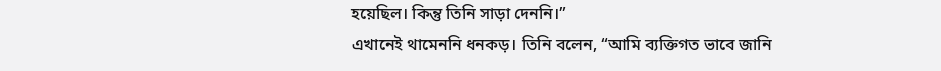হয়েছিল। কিন্তু তিনি সাড়া দেননি।”
এখানেই থামেননি ধনকড়। তিনি বলেন, “আমি ব্যক্তিগত ভাবে জানি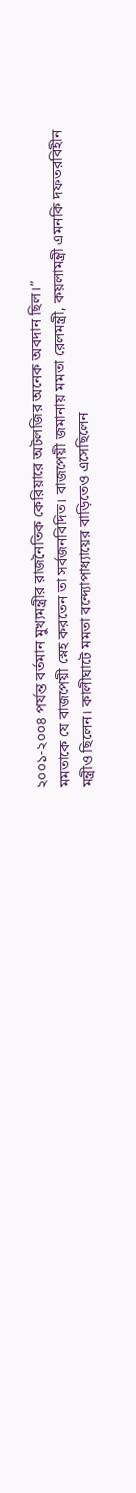২০০১-২০০৪ পর্যন্ত বর্তমান মুখ্যমন্ত্রীর রাজনৈতিক কেরিয়ারে অটলজির অনেক অবদান ছিল।”
মমতাকে যে বাজপেয়ী স্নেহ করতেন তা সর্বজনবিদিত। বাজপেয়ী জমানায় মমতা রেলমন্ত্রী, কয়লামন্ত্রী এমনকি দফতরবিহীন মন্ত্রীও ছিলেন। কালীঘাটে মমতা বন্দ্যোপাধ্যায়ের বাড়িতেও এসেছিলেন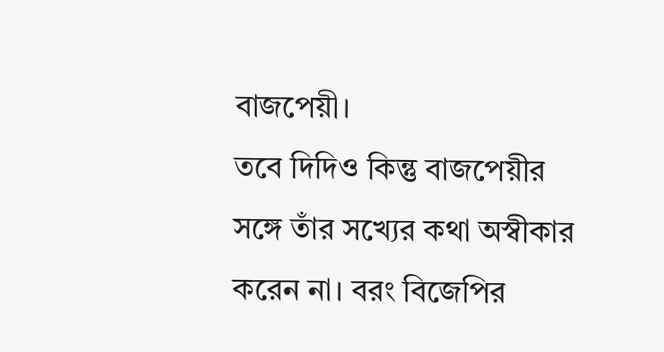বাজপেয়ী।
তবে দিদিও কিন্তু বাজপেয়ীর সঙ্গে তাঁর সখ্যের কথা অস্বীকার করেন না। বরং বিজেপির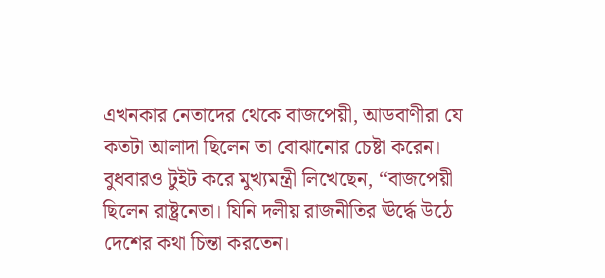এখনকার নেতাদের থেকে বাজপেয়ী, আডবাণীরা যে কতটা আলাদা ছিলেন তা বোঝানোর চেষ্টা করেন। বুধবারও টুইট করে মুখ্যমন্ত্রী লিখেছেন, “বাজপেয়ী ছিলেন রাষ্ট্রনেতা। যিনি দলীয় রাজনীতির ঊর্দ্ধে উঠে দেশের কথা চিন্তা করতেন।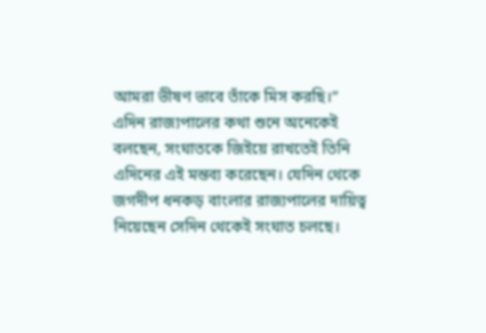আমরা ভীষণ ভাবে তাঁকে মিস করছি।”
এদিন রাজ্যপালের কথা শুনে অনেকেই বলছেন, সংঘাতকে জিইয়ে রাখতেই তিনি এদিনের এই মন্তব্য করেছেন। যেদিন থেকে জগদীপ ধনকড় বাংলার রাজ্যপালের দায়িত্ব নিয়েছেন সেদিন থেকেই সংঘাত চলছে।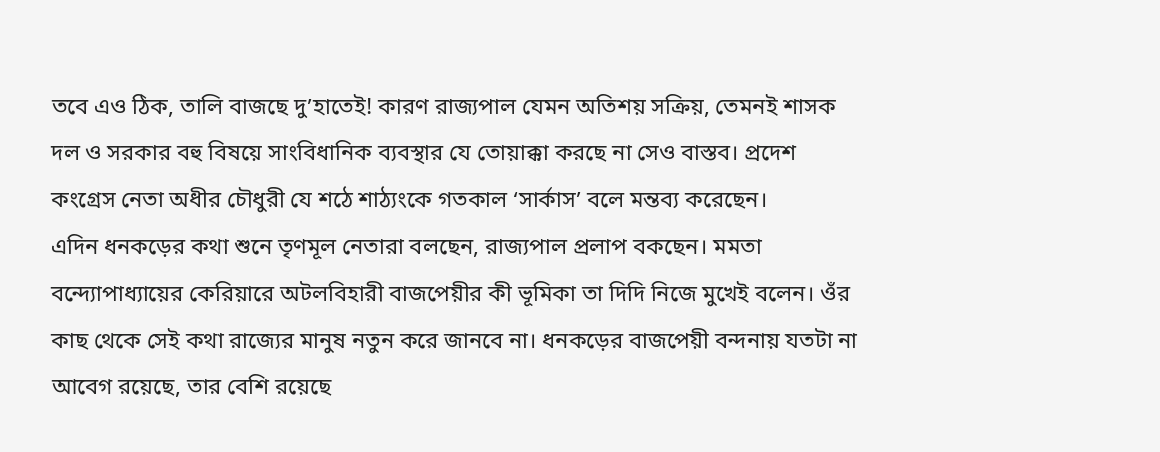তবে এও ঠিক, তালি বাজছে দু’হাতেই! কারণ রাজ্যপাল যেমন অতিশয় সক্রিয়, তেমনই শাসক দল ও সরকার বহু বিষয়ে সাংবিধানিক ব্যবস্থার যে তোয়াক্কা করছে না সেও বাস্তব। প্রদেশ কংগ্রেস নেতা অধীর চৌধুরী যে শঠে শাঠ্যংকে গতকাল ‘সার্কাস’ বলে মন্তব্য করেছেন।
এদিন ধনকড়ের কথা শুনে তৃণমূল নেতারা বলছেন, রাজ্যপাল প্রলাপ বকছেন। মমতা বন্দ্যোপাধ্যায়ের কেরিয়ারে অটলবিহারী বাজপেয়ীর কী ভূমিকা তা দিদি নিজে মুখেই বলেন। ওঁর কাছ থেকে সেই কথা রাজ্যের মানুষ নতুন করে জানবে না। ধনকড়ের বাজপেয়ী বন্দনায় যতটা না আবেগ রয়েছে, তার বেশি রয়েছে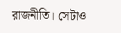রাজনীতি। সেটাও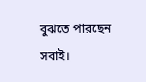বুঝতে পারছেন সবাই।